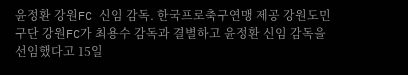윤정환 강원FC 신임 감독. 한국프로축구연맹 제공 강원도민구단 강원FC가 최용수 감독과 결별하고 윤정환 신임 감독을 선임했다고 15일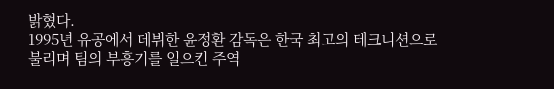밝혔다.
1995년 유공에서 데뷔한 윤정환 감독은 한국 최고의 테크니션으로 불리며 팀의 부흥기를 일으킨 주역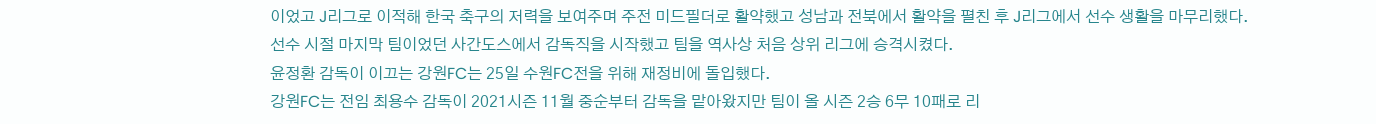이었고 J리그로 이적해 한국 축구의 저력을 보여주며 주전 미드필더로 활약했고 성남과 전북에서 활약을 펼친 후 J리그에서 선수 생활을 마무리했다.
선수 시절 마지막 팀이었던 사간도스에서 감독직을 시작했고 팀을 역사상 처음 상위 리그에 승격시켰다.
윤정환 감독이 이끄는 강원FC는 25일 수원FC전을 위해 재정비에 돌입했다.
강원FC는 전임 최용수 감독이 2021시즌 11월 중순부터 감독을 맡아왔지만 팀이 올 시즌 2승 6무 10패로 리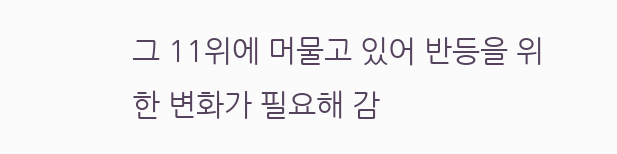그 11위에 머물고 있어 반등을 위한 변화가 필요해 감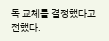독 교체를 결정했다고 전했다.